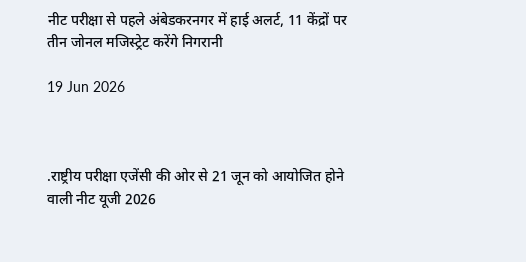नीट परीक्षा से पहले अंबेडकरनगर में हाई अलर्ट, 11 केंद्रों पर तीन जोनल मजिस्ट्रेट करेंगे निगरानी

19 Jun 2026



.राष्ट्रीय परीक्षा एजेंसी की ओर से 21 जून को आयोजित होने वाली नीट यूजी 2026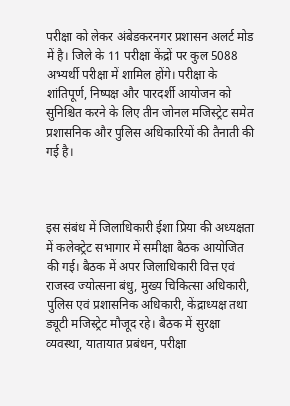परीक्षा को लेकर अंबेडकरनगर प्रशासन अलर्ट मोड में है। जिले के 11 परीक्षा केंद्रों पर कुल 5088 अभ्यर्थी परीक्षा में शामिल होंगे। परीक्षा के शांतिपूर्ण, निष्पक्ष और पारदर्शी आयोजन को सुनिश्चित करने के लिए तीन जोनल मजिस्ट्रेट समेत प्रशासनिक और पुलिस अधिकारियों की तैनाती की गई है।



इस संबंध में जिलाधिकारी ईशा प्रिया की अध्यक्षता में कलेक्ट्रेट सभागार में समीक्षा बैठक आयोजित की गई। बैठक में अपर जिलाधिकारी वित्त एवं राजस्व ज्योत्सना बंधु, मुख्य चिकित्सा अधिकारी, पुलिस एवं प्रशासनिक अधिकारी, केंद्राध्यक्ष तथा ड्यूटी मजिस्ट्रेट मौजूद रहे। बैठक में सुरक्षा व्यवस्था, यातायात प्रबंधन, परीक्षा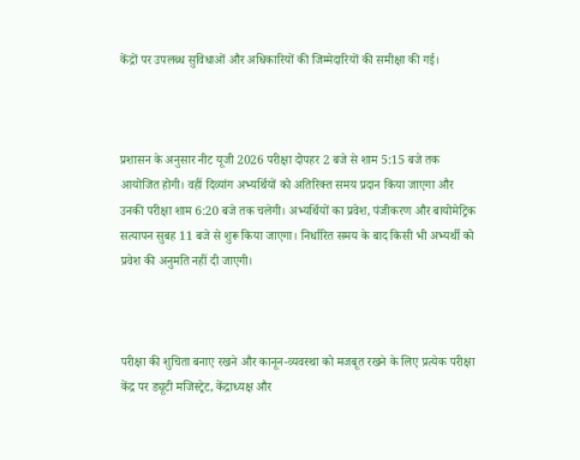केंद्रों पर उपलब्ध सुविधाओं और अधिकारियों की जिम्मेदारियों की समीक्षा की गई।



प्रशासन के अनुसार नीट यूजी 2026 परीक्षा दोपहर 2 बजे से शाम 5:15 बजे तक आयोजित होगी। वहीं दिव्यांग अभ्यर्थियों को अतिरिक्त समय प्रदान किया जाएगा और उनकी परीक्षा शाम 6:20 बजे तक चलेगी। अभ्यर्थियों का प्रवेश, पंजीकरण और बायोमेट्रिक सत्यापन सुबह 11 बजे से शुरू किया जाएगा। निर्धारित समय के बाद किसी भी अभ्यर्थी को प्रवेश की अनुमति नहीं दी जाएगी।



परीक्षा की शुचिता बनाए रखने और कानून-व्यवस्था को मजबूत रखने के लिए प्रत्येक परीक्षा केंद्र पर ड्यूटी मजिस्ट्रेट, केंद्राध्यक्ष और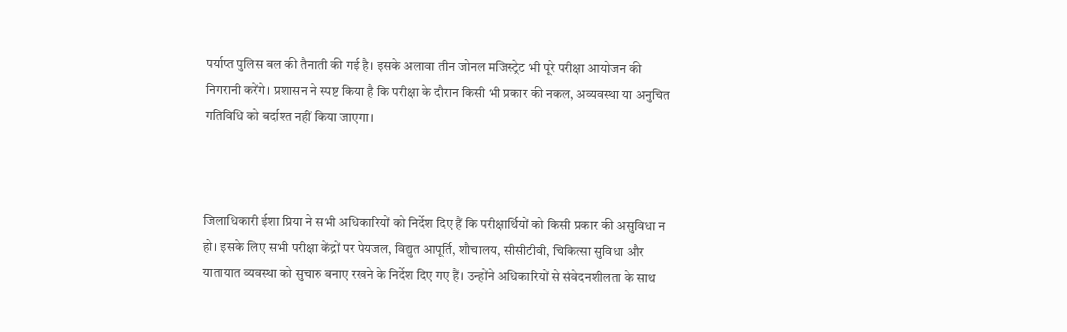पर्याप्त पुलिस बल की तैनाती की गई है। इसके अलावा तीन जोनल मजिस्ट्रेट भी पूरे परीक्षा आयोजन की निगरानी करेंगे। प्रशासन ने स्पष्ट किया है कि परीक्षा के दौरान किसी भी प्रकार की नकल, अव्यवस्था या अनुचित गतिविधि को बर्दाश्त नहीं किया जाएगा।



जिलाधिकारी ईशा प्रिया ने सभी अधिकारियों को निर्देश दिए हैं कि परीक्षार्थियों को किसी प्रकार की असुविधा न हो। इसके लिए सभी परीक्षा केंद्रों पर पेयजल, विद्युत आपूर्ति, शौचालय, सीसीटीवी, चिकित्सा सुविधा और यातायात व्यवस्था को सुचारु बनाए रखने के निर्देश दिए गए हैं। उन्होंने अधिकारियों से संवेदनशीलता के साथ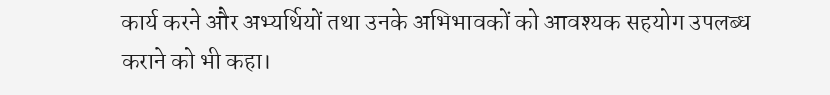कार्य करने और अभ्यर्थियों तथा उनके अभिभावकों को आवश्यक सहयोग उपलब्ध कराने को भी कहा।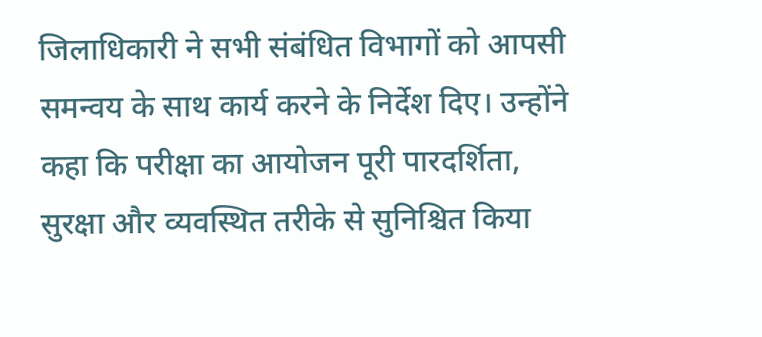जिलाधिकारी ने सभी संबंधित विभागों को आपसी समन्वय के साथ कार्य करने के निर्देश दिए। उन्होंने कहा कि परीक्षा का आयोजन पूरी पारदर्शिता, सुरक्षा और व्यवस्थित तरीके से सुनिश्चित किया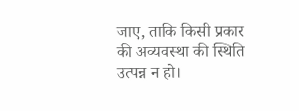जाए, ताकि किसी प्रकार की अव्यवस्था की स्थिति उत्पन्न न हो।